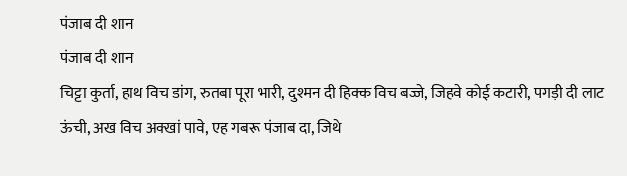पंजाब दी शान
पंजाब दी शान
चिट्टा कुर्ता, हाथ विच डांग, रुतबा पूरा भारी, दुश्मन दी हिक्क विच बज्जे, जिहवे कोई कटारी, पगड़ी दी लाट ऊंची, अख विच अक्खां पावे, एह गबरू पंजाब दा, जिथे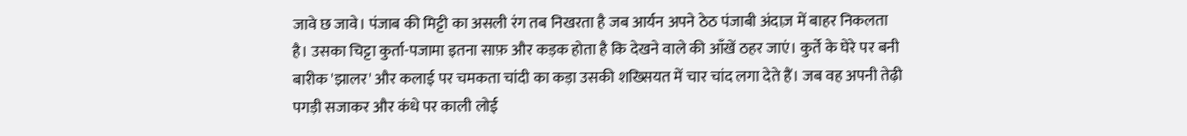जावे छ जावे। पंजाब की मिट्टी का असली रंग तब निखरता है जब आर्यन अपने ठेठ पंजाबी अंदाज़ में बाहर निकलता है। उसका चिट्टा कुर्ता-पजामा इतना साफ़ और कड़क होता है कि देखने वाले की आँखें ठहर जाएं। कुर्ते के घेरे पर बनी बारीक 'झालर' और कलाई पर चमकता चांदी का कड़ा उसकी शख्सियत में चार चांद लगा देते हैं। जब वह अपनी तेढ़ी पगड़ी सजाकर और कंधे पर काली लोई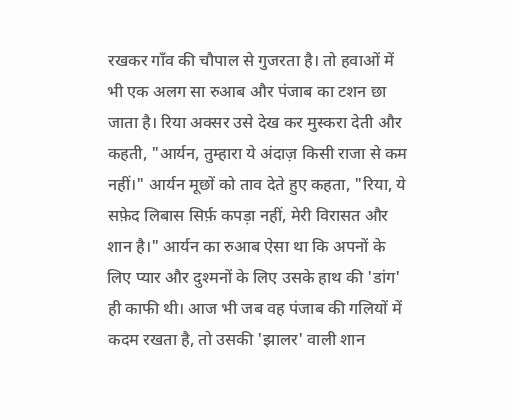रखकर गाँव की चौपाल से गुजरता है। तो हवाओं में भी एक अलग सा रुआब और पंजाब का टशन छा जाता है। रिया अक्सर उसे देख कर मुस्करा देती और कहती, "आर्यन, तुम्हारा ये अंदाज़ किसी राजा से कम नहीं।" आर्यन मूछों को ताव देते हुए कहता, "रिया, ये सफ़ेद लिबास सिर्फ़ कपड़ा नहीं, मेरी विरासत और शान है।" आर्यन का रुआब ऐसा था कि अपनों के लिए प्यार और दुश्मनों के लिए उसके हाथ की 'डांग' ही काफी थी। आज भी जब वह पंजाब की गलियों में कदम रखता है, तो उसकी 'झालर' वाली शान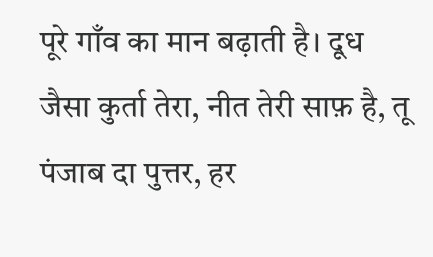पूरे गाँव का मान बढ़ाती है। दूध जैसा कुर्ता तेरा, नीत तेरी साफ़ है, तू पंजाब दा पुत्तर, हर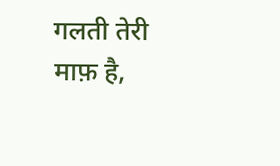गलती तेरी माफ़ है,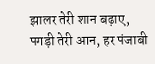झालर तेरी शान बढ़ाए, पगड़ी तेरी आन, हर पंजाबी